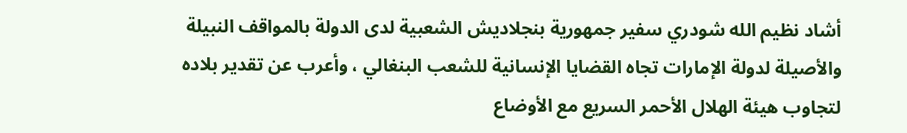أشاد نظيم الله شودري سفير جمهورية بنجلاديش الشعبية لدى الدولة بالمواقف النبيلة والأصيلة لدولة الإمارات تجاه القضايا الإنسانية للشعب البنغالي ، وأعرب عن تقدير بلاده لتجاوب هيئة الهلال الأحمر السريع مع الأوضاع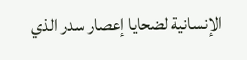الإنسانية لضحايا إعصار سدر الذي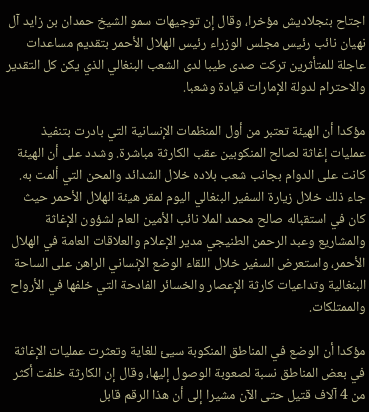اجتاح بنجلاديش مؤخرا، وقال إن توجيهات سمو الشيخ حمدان بن زايد آل نهيان نائب رئيس مجلس الوزراء رئيس الهلال الأحمر بتقديم مساعدات عاجلة للمتأثرين تركت صدى طيبا لدى الشعب البنغالي الذي يكن كل التقدير والاحترام لدولة الإمارات قيادة وشعبا.

مؤكدا أن الهيئة تعتبر من أول المنظمات الإنسانية التي بادرت بتنفيذ عمليات إغاثة لصالح المنكوبين عقب الكارثة مباشرة. وشدد على أن الهيئة كانت على الدوام بجانب شعب بلاده خلال الشدائد والمحن التي ألمت به. جاء ذلك خلال زيارة السفير البنغالي اليوم لمقر هيئة الهلال الأحمر حيث كان في استقباله صالح محمد الملا نائب الأمين العام لشؤون الإغاثة والمشاريع وعبد الرحمن الطنيجي مدير الإعلام والعلاقات العامة في الهلال الأحمر، واستعرض السفير خلال اللقاء الوضع الإنساني الراهن على الساحة البنغالية وتداعيات كارثة الإعصار والخسائر الفادحة التي خلفها في الأرواح والممتلكات.

مؤكدا أن الوضع في المناطق المنكوبة سيئ للغاية وتعثرت عمليات الإغاثة في بعض المناطق نسبة لصعوبة الوصول إليها، وقال إن الكارثة خلفت أكثر من 4 آلاف قتيل حتى الآن مشيرا إلى أن هذا الرقم قابل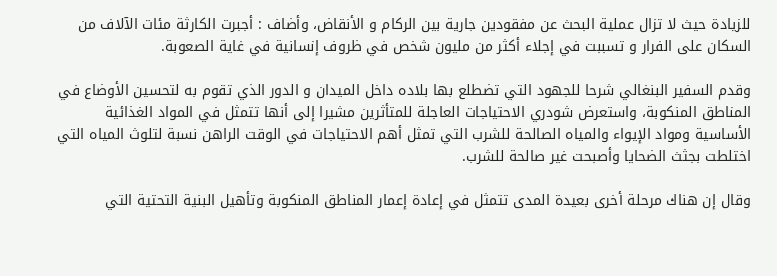للزيادة حيث لا تزال عملية البحث عن مفقودين جارية بين الركام و الأنقاض، وأضاف : أجبرت الكارثة مئات الآلاف من السكان على الفرار و تسببت في إجلاء أكثر من مليون شخص في ظروف إنسانية في غاية الصعوبة.

وقدم السفير البنغالي شرحا للجهود التي تضطلع بها بلاده داخل الميدان و الدور الذي تقوم به لتحسين الأوضاع في المناطق المنكوبة، واستعرض شودري الاحتياجات العاجلة للمتأثرين مشيرا إلى أنها تتمثل في المواد الغذائية الأساسية ومواد الإيواء والمياه الصالحة للشرب التي تمثل أهم الاحتياجات في الوقت الراهن نسبة لتلوث المياه التي اختلطت بجثث الضحايا وأصبحت غير صالحة للشرب.

وقال إن هناك مرحلة أخرى بعيدة المدى تتمثل في إعادة إعمار المناطق المنكوبة وتأهيل البنية التحتية التي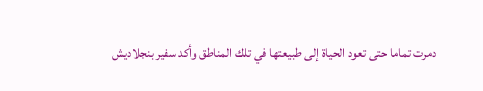دمرت تماما حتى تعود الحياة إلى طبيعتها في تلك المناطق وأكد سفير بنجلاديش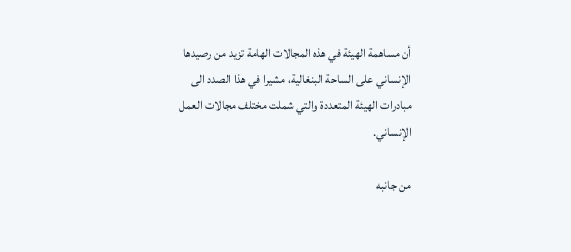أن مساهمة الهيئة في هذه المجالات الهامة تزيد من رصيدها الإنساني على الساحة البنغالية، مشيرا في هذا الصدد الى مبادرات الهيئة المتعددة والتي شملت مختلف مجالات العمل الإنساني.

من جانبه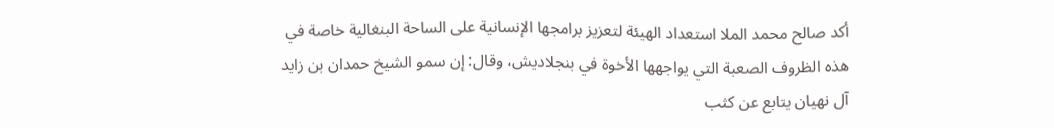أكد صالح محمد الملا استعداد الهيئة لتعزيز برامجها الإنسانية على الساحة البنغالية خاصة في هذه الظروف الصعبة التي يواجهها الأخوة في بنجلاديش، وقال: إن سمو الشيخ حمدان بن زايد آل نهيان يتابع عن كثب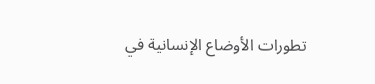تطورات الأوضاع الإنسانية في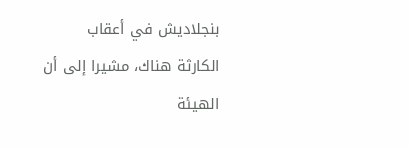بنجلاديش في أعقاب الكارثة هناك، مشيرا إلى أن الهيئة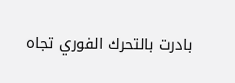بادرت بالتحرك الفوري تجاه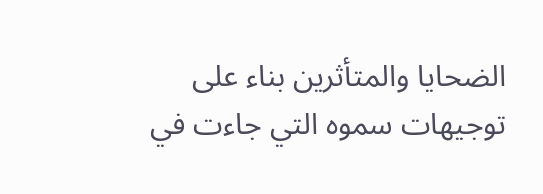الضحايا والمتأثرين بناء على توجيهات سموه التي جاءت في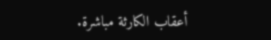أعقاب الكارثة مباشرة.